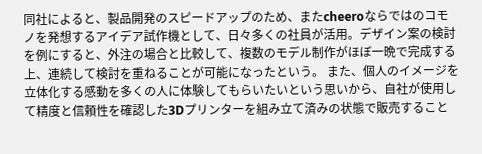同社によると、製品開発のスピードアップのため、またcheeroならではのコモノを発想するアイデア試作機として、日々多くの社員が活用。デザイン案の検討を例にすると、外注の場合と比較して、複数のモデル制作がほぼ一晩で完成する上、連続して検討を重ねることが可能になったという。 また、個人のイメージを立体化する感動を多くの人に体験してもらいたいという思いから、自社が使用して精度と信頼性を確認した3Dプリンターを組み立て済みの状態で販売すること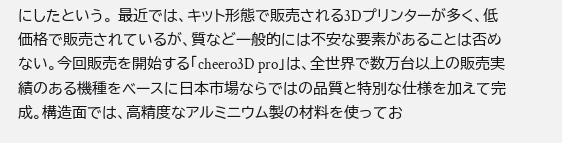にしたという。 最近では、キット形態で販売される3Dプリンターが多く、低価格で販売されているが、質など一般的には不安な要素があることは否めない。今回販売を開始する「cheero3D pro」は、全世界で数万台以上の販売実績のある機種をベースに日本市場ならではの品質と特別な仕様を加えて完成。構造面では、高精度なアルミニウム製の材料を使ってお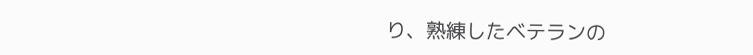り、熟練したベテランの